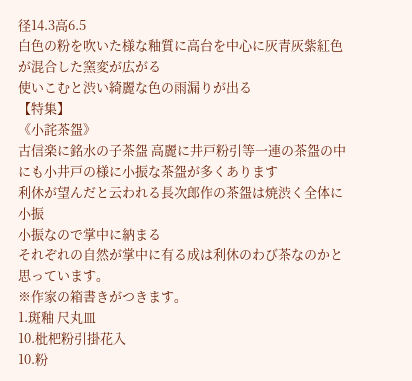径14.3高6.5
白色の粉を吹いた様な釉質に高台を中心に灰青灰紫紅色が混合した窯変が広がる
使いこむと渋い綺麗な色の雨漏りが出る
【特集】
《小詫茶盌》
古信楽に銘水の子茶盌 高麗に井戸粉引等一連の茶盌の中にも小井戸の様に小振な茶盌が多くあります
利休が望んだと云われる長次郎作の茶盌は焼渋く全体に小振
小振なので掌中に納まる
それぞれの自然が掌中に有る成は利休のわび茶なのかと思っています。
※作家の箱書きがつきます。
1.斑釉 尺丸皿
10.枇杷粉引掛花入
10.粉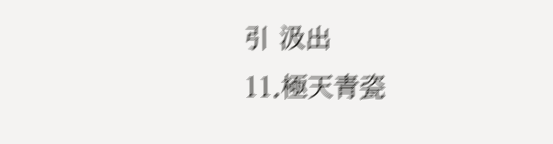引 汲出
11.極天青瓷